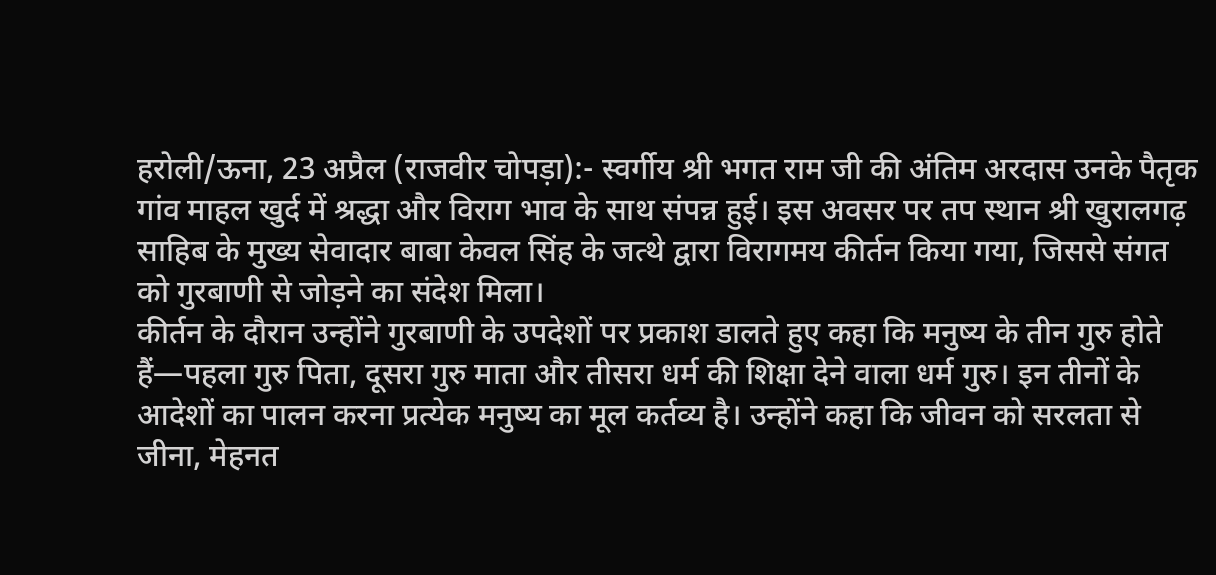हरोली/ऊना, 23 अप्रैल (राजवीर चोपड़ा):- स्वर्गीय श्री भगत राम जी की अंतिम अरदास उनके पैतृक गांव माहल खुर्द में श्रद्धा और विराग भाव के साथ संपन्न हुई। इस अवसर पर तप स्थान श्री खुरालगढ़ साहिब के मुख्य सेवादार बाबा केवल सिंह के जत्थे द्वारा विरागमय कीर्तन किया गया, जिससे संगत को गुरबाणी से जोड़ने का संदेश मिला।
कीर्तन के दौरान उन्होंने गुरबाणी के उपदेशों पर प्रकाश डालते हुए कहा कि मनुष्य के तीन गुरु होते हैं—पहला गुरु पिता, दूसरा गुरु माता और तीसरा धर्म की शिक्षा देने वाला धर्म गुरु। इन तीनों के आदेशों का पालन करना प्रत्येक मनुष्य का मूल कर्तव्य है। उन्होंने कहा कि जीवन को सरलता से जीना, मेहनत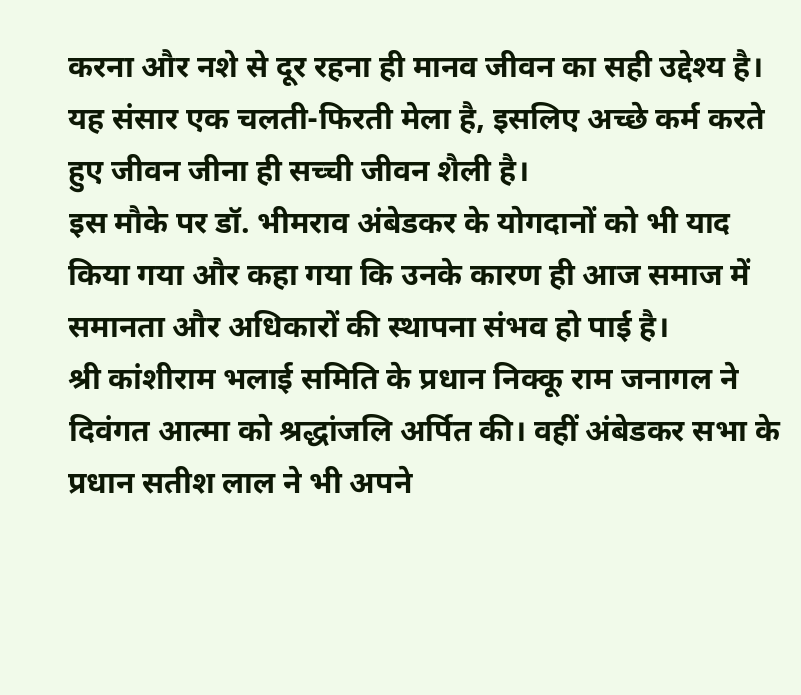करना और नशे से दूर रहना ही मानव जीवन का सही उद्देश्य है। यह संसार एक चलती-फिरती मेला है, इसलिए अच्छे कर्म करते हुए जीवन जीना ही सच्ची जीवन शैली है।
इस मौके पर डॉ. भीमराव अंबेडकर के योगदानों को भी याद किया गया और कहा गया कि उनके कारण ही आज समाज में समानता और अधिकारों की स्थापना संभव हो पाई है।
श्री कांशीराम भलाई समिति के प्रधान निक्कू राम जनागल ने दिवंगत आत्मा को श्रद्धांजलि अर्पित की। वहीं अंबेडकर सभा के प्रधान सतीश लाल ने भी अपने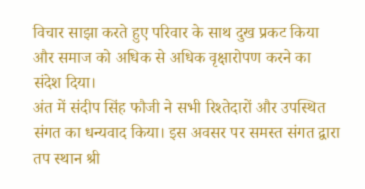विचार साझा करते हुए परिवार के साथ दुख प्रकट किया और समाज को अधिक से अधिक वृक्षारोपण करने का संदेश दिया।
अंत में संदीप सिंह फौजी ने सभी रिश्तेदारों और उपस्थित संगत का धन्यवाद किया। इस अवसर पर समस्त संगत द्वारा तप स्थान श्री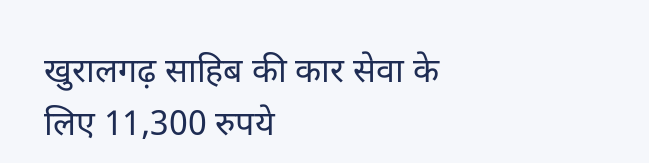खुरालगढ़ साहिब की कार सेवा के लिए 11,300 रुपये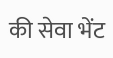की सेवा भेंट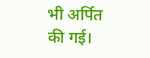भी अर्पित की गई।